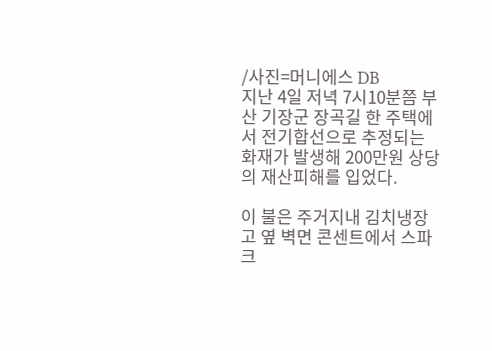/사진=머니에스 DB
지난 4일 저녁 7시10분쯤 부산 기장군 장곡길 한 주택에서 전기합선으로 추정되는 화재가 발생해 200만원 상당의 재산피해를 입었다.

이 불은 주거지내 김치냉장고 옆 벽면 콘센트에서 스파크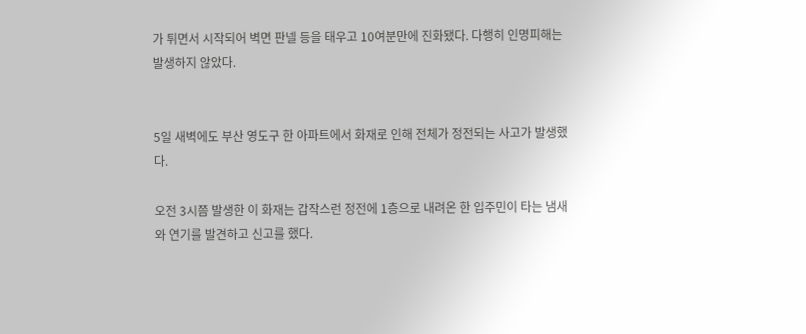가 튀면서 시작되어 벽면 판넬 등을 태우고 10여분만에 진화됐다. 다행히 인명피해는 발생하지 않았다.


5일 새벽에도 부산 영도구 한 아파트에서 화재로 인해 전체가 정전되는 사고가 발생했다.

오전 3시쯤 발생한 이 화재는 갑작스런 정전에 1층으로 내려온 한 입주민이 타는 냄새와 연기를 발견하고 신고를 했다.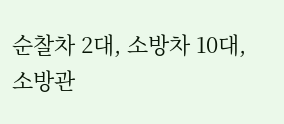순찰차 2대, 소방차 10대, 소방관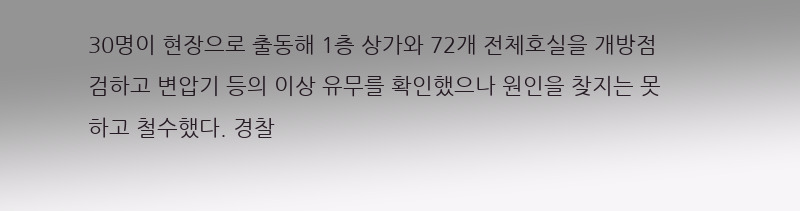30명이 현장으로 출동해 1층 상가와 72개 전체호실을 개방점검하고 변압기 등의 이상 유무를 확인했으나 원인을 찾지는 못하고 철수했다. 경찰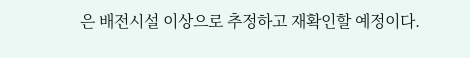은 배전시설 이상으로 추정하고 재확인할 예정이다.